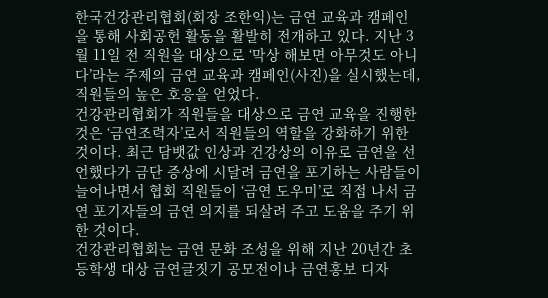한국건강관리협회(회장 조한익)는 금연 교육과 캠페인을 통해 사회공헌 활동을 활발히 전개하고 있다. 지난 3월 11일 전 직원을 대상으로 ‘막상 해보면 아무것도 아니다’라는 주제의 금연 교육과 캠페인(사진)을 실시했는데, 직원들의 높은 호응을 얻었다.
건강관리협회가 직원들을 대상으로 금연 교육을 진행한 것은 ‘금연조력자’로서 직원들의 역할을 강화하기 위한 것이다. 최근 담뱃값 인상과 건강상의 이유로 금연을 선언했다가 금단 증상에 시달려 금연을 포기하는 사람들이 늘어나면서 협회 직원들이 ‘금연 도우미’로 직접 나서 금연 포기자들의 금연 의지를 되살려 주고 도움을 주기 위한 것이다.
건강관리협회는 금연 문화 조성을 위해 지난 20년간 초등학생 대상 금연글짓기 공모전이나 금연홍보 디자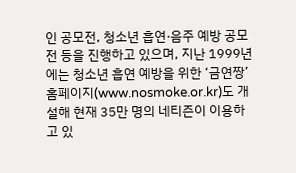인 공모전, 청소년 흡연·음주 예방 공모전 등을 진행하고 있으며, 지난 1999년에는 청소년 흡연 예방을 위한 ‘금연짱’ 홈페이지(www.nosmoke.or.kr)도 개설해 현재 35만 명의 네티즌이 이용하고 있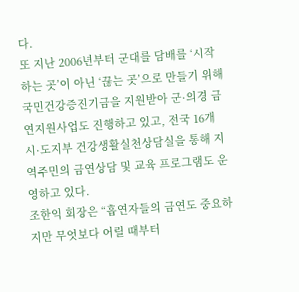다.
또 지난 2006년부터 군대를 담배를 ‘시작하는 곳’이 아닌 ‘끊는 곳’으로 만들기 위해 국민건강증진기금을 지원받아 군·의경 금연지원사업도 진행하고 있고, 전국 16개 시·도지부 건강생활실천상담실을 통해 지역주민의 금연상담 및 교육 프로그램도 운영하고 있다.
조한익 회장은 “흡연자들의 금연도 중요하지만 무엇보다 어릴 때부터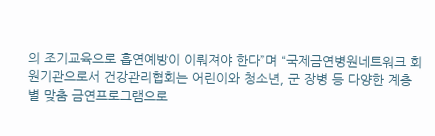의 조기교육으로 흡연예방이 이뤄져야 한다”며 “국제금연병원네트워크 회원기관으로서 건강관리협회는 어린이와 청소년, 군 장병 등 다양한 계층별 맞춤 금연프로그램으로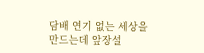담배 연기 없는 세상을 만드는데 앞장설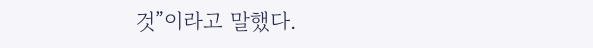것”이라고 말했다.